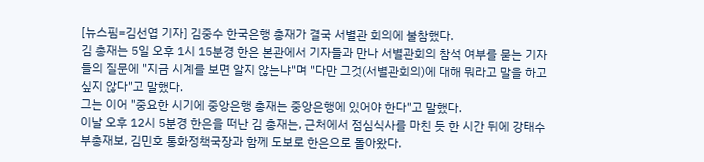[뉴스핌=김선엽 기자] 김중수 한국은행 총재가 결국 서별관 회의에 불참했다.
김 총재는 5일 오후 1시 15분경 한은 본관에서 기자들과 만나 서별관회의 참석 여부를 묻는 기자들의 질문에 "지금 시계를 보면 알지 않는냐"며 "다만 그것(서별관회의)에 대해 뭐라고 말을 하고 싶지 않다"고 말했다.
그는 이어 "중요한 시기에 중앙은행 총재는 중앙은행에 있어야 한다"고 말했다.
이날 오후 12시 5분경 한은을 떠난 김 총재는, 근처에서 점심식사를 마친 듯 한 시간 뒤에 강태수 부총재보, 김민호 통화정책국장과 함께 도보로 한은으로 돌아왔다.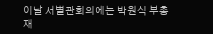이날 서별관회의에는 박원식 부총재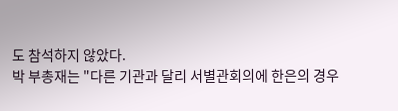도 참석하지 않았다.
박 부총재는 "다른 기관과 달리 서별관회의에 한은의 경우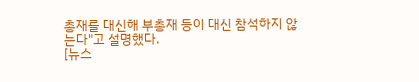총재를 대신해 부총재 등이 대신 참석하지 않는다"고 설명했다.
[뉴스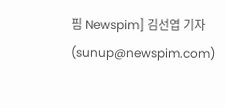핌 Newspim] 김선엽 기자 (sunup@newspim.com)